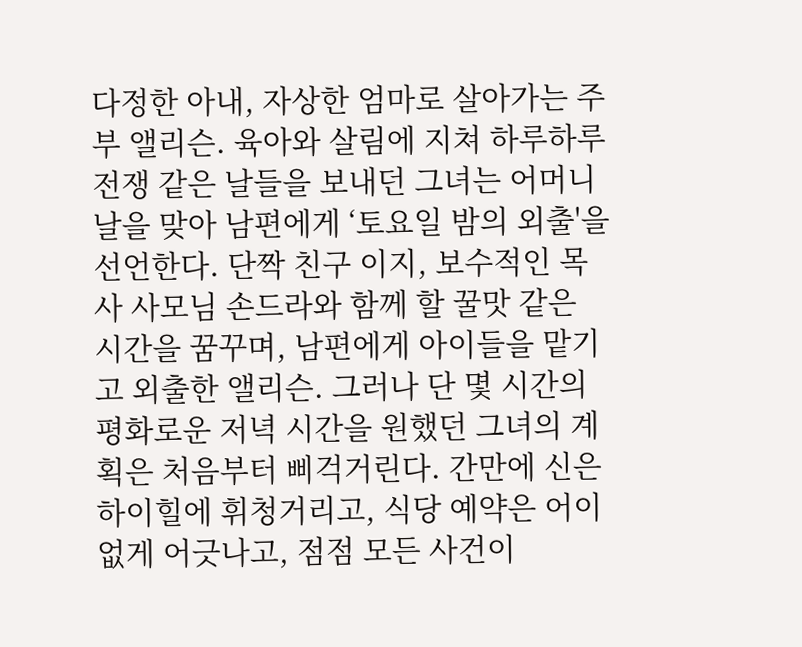다정한 아내, 자상한 엄마로 살아가는 주부 앨리슨. 육아와 살림에 지쳐 하루하루 전쟁 같은 날들을 보내던 그녀는 어머니 날을 맞아 남편에게 ‘토요일 밤의 외출'을 선언한다. 단짝 친구 이지, 보수적인 목사 사모님 손드라와 함께 할 꿀맛 같은 시간을 꿈꾸며, 남편에게 아이들을 맡기고 외출한 앨리슨. 그러나 단 몇 시간의 평화로운 저녁 시간을 원했던 그녀의 계획은 처음부터 삐걱거린다. 간만에 신은 하이힐에 휘청거리고, 식당 예약은 어이없게 어긋나고, 점점 모든 사건이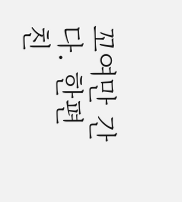꼬여만 간다. 한편 친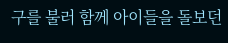구를 불러 함께 아이들을 돌보던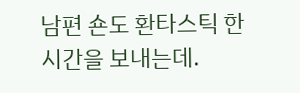남편 숀도 환타스틱 한 시간을 보내는데.